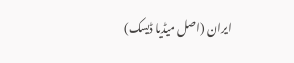ایران (اصل میڈیا ڈیسک)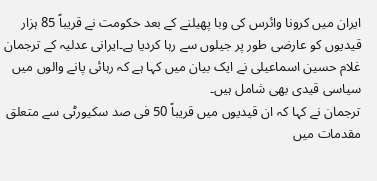ایران میں کرونا وائرس کی وبا پھیلنے کے بعد حکومت نے قریباً 85 ہزار قیدیوں کو عارضی طور پر جیلوں سے رہا کردیا ہے۔ایرانی عدلیہ کے ترجمان غلام حسین اسماعیلی نے ایک بیان میں کہا ہے کہ رہائی پانے والوں میں سیاسی قیدی بھی شامل ہیں۔
ترجمان نے کہا کہ ان قیدیوں میں قریباً 50 فی صد سکیورٹی سے متعلق مقدمات میں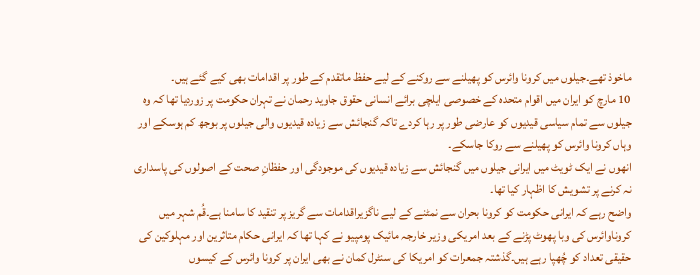ماخوذ تھے۔جیلوں میں کرونا وائرس کو پھیلنے سے روکنے کے لیے حفظ ماتقدم کے طور پر اقدامات بھی کیے گئے ہیں۔
10 مارچ کو ایران میں اقوام متحدہ کے خصوصی ایلچی برائے انسانی حقوق جاوید رحمان نے تہران حکومت پر زوردیا تھا کہ وہ جیلوں سے تمام سیاسی قیدیوں کو عارضی طور پر رہا کردے تاکہ گنجائش سے زیادہ قیدیوں والی جیلوں پر بوجھ کم ہوسکے اور وہاں کرونا وائرس کو پھیلنے سے روکا جاسکے۔
انھوں نے ایک ٹویٹ میں ایرانی جیلوں میں گنجائش سے زیادہ قیدیوں کی موجودگی اور حفظانِ صحت کے اصولوں کی پاسداری نہ کرنے پر تشویش کا اظہار کیا تھا۔
واضح رہے کہ ایرانی حکومت کو کرونا بحران سے نمٹنے کے لیے ناگزیراقدامات سے گریز پر تنقید کا سامنا ہے۔قُم شہر میں کروناوائرس کی وبا پھوٹ پڑنے کے بعد امریکی وزیر خارجہ مائیک پومپیو نے کہا تھا کہ ایرانی حکام متاثرین اور مہلوکین کی حقیقی تعداد کو چُھپا رہے ہیں۔گذشتہ جمعرات کو امریکا کی سنٹرل کمان نے بھی ایران پر کرونا وائرس کے کیسوں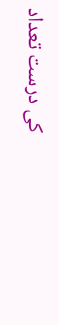کی درست تعداد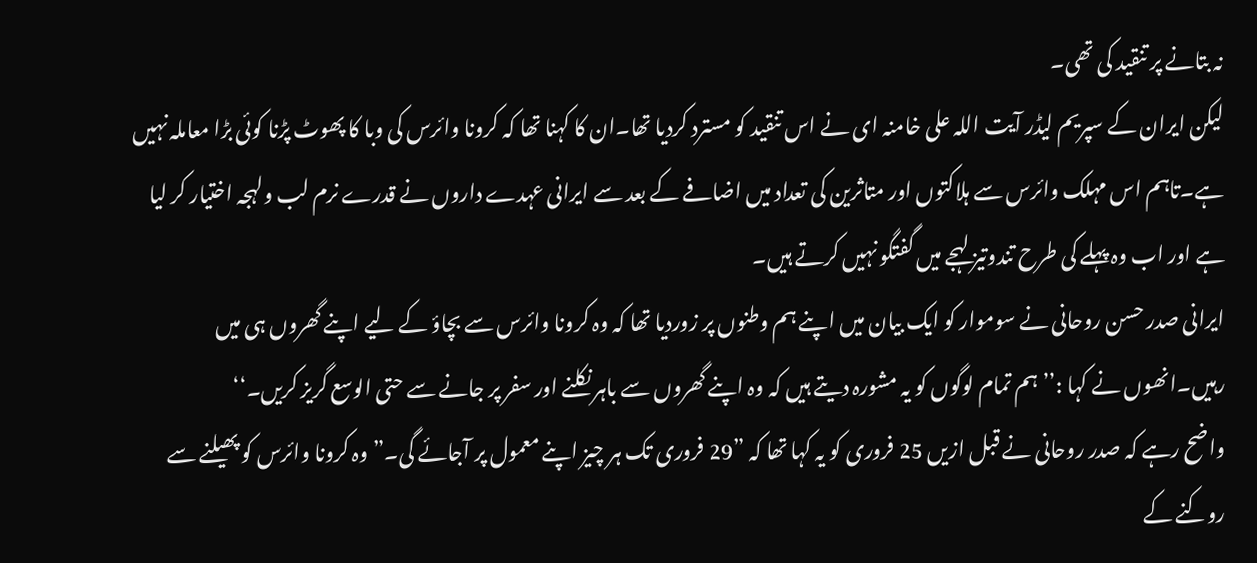نہ بتانے پر تنقید کی تھی۔
لیکن ایران کے سپریم لیڈر آیت اللہ علی خامنہ ای نے اس تنقید کو مسترد کردیا تھا۔ان کا کہنا تھا کہ کرونا وائرس کی وبا کا پھوٹ پڑنا کوئی بڑا معاملہ نہیں ہے۔تاہم اس مہلک وائرس سے ہلاکتوں اور متاثرین کی تعداد میں اضافے کے بعد سے ایرانی عہدے داروں نے قدرے نرم لب ولہجہ اختیار کر لیا ہے اور اب وہ پہلے کی طرح تندوتیز لہجے میں گفتگو نہیں کرتے ہیں۔
ایرانی صدر حسن روحانی نے سوموار کو ایک بیان میں اپنے ہم وطنوں پر زوردیا تھا کہ وہ کرونا وائرس سے بچاؤ کے لیے اپنے گھروں ہی میں رہیں۔انھوں نے کہا :’’ ہم تمام لوگوں کو یہ مشورہ دیتے ہیں کہ وہ اپنے گھروں سے باہر نکلنے اور سفر پر جانے سے حتی الوسع گریز کریں۔‘‘
واضح رہے کہ صدر روحانی نے قبل ازیں 25 فروری کو یہ کہا تھا کہ ”29 فروری تک ہر چیز اپنے معمول پر آجائے گی۔” وہ کرونا وائرس کو پھیلنے سے روکنے کے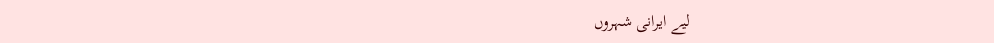لیے ایرانی شہروں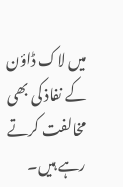میں لاک ڈاؤن کے نفاذ کی بھی مخالفت کرتے رہے ہیں۔